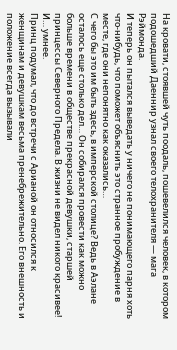На кровати, стоявшей чуть поодаль, пошевелился человек, в котором подошедший Даеннир узнал своего телохранителя — мага Рэймонда.
И теперь он пытался выведать у ничего не понимающего парня хоть что-нибудь, что поможет объяснить это странное пробуждение в месте, где они непонятно как оказались…
С чего бы это им быть здесь, в имперской столице? Ведь в Аэлане осталось еще столько дел… Он собирался провести как можно больше времени в обществе прекрасной девушки, старшей принцессы Северного Предела. В жизни не видел никого красивее! И… умнее.
Принц подумал, что до встречи с Арианой он относился к женщинам и девушкам весьма пренебрежительно. Его внешность и положение всегда вызывали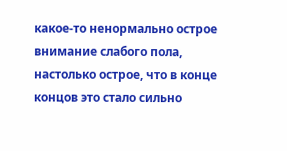какое-то ненормально острое внимание слабого пола, настолько острое, что в конце концов это стало сильно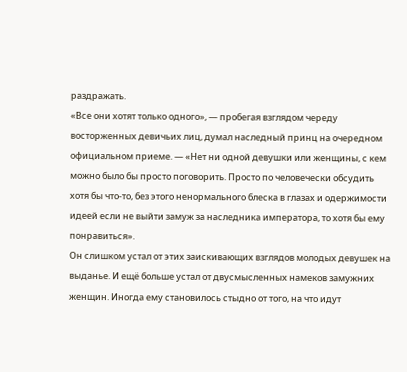раздражать.
«Все они хотят только одного», — пробегая взглядом череду восторженных девичьих лиц, думал наследный принц на очередном официальном приеме. — «Нет ни одной девушки или женщины, с кем можно было бы просто поговорить. Просто по человечески обсудить хотя бы что-то, без этого ненормального блеска в глазах и одержимости идеей если не выйти замуж за наследника императора, то хотя бы ему понравиться».
Он слишком устал от этих заискивающих взглядов молодых девушек на выданье. И ещё больше устал от двусмысленных намеков замужних женщин. Иногда ему становилось стыдно от того, на что идут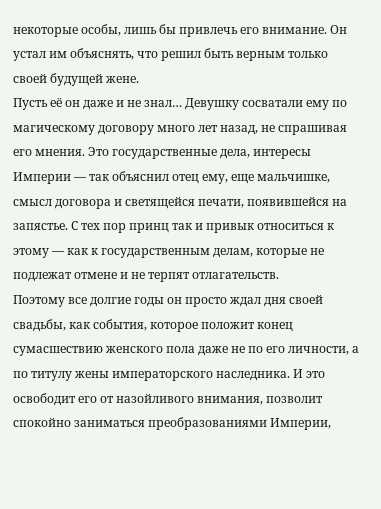некоторые особы, лишь бы привлечь его внимание. Он устал им объяснять, что решил быть верным только своей будущей жене.
Пусть её он даже и не знал… Девушку сосватали ему по магическому договору много лет назад, не спрашивая его мнения. Это государственные дела, интересы Империи — так объяснил отец ему, еще мальчишке, смысл договора и светящейся печати, появившейся на запястье. С тех пор принц так и привык относиться к этому — как к государственным делам, которые не подлежат отмене и не терпят отлагательств.
Поэтому все долгие годы он просто ждал дня своей свадьбы, как события, которое положит конец сумасшествию женского пола даже не по его личности, а по титулу жены императорского наследника. И это освободит его от назойливого внимания, позволит спокойно заниматься преобразованиями Империи,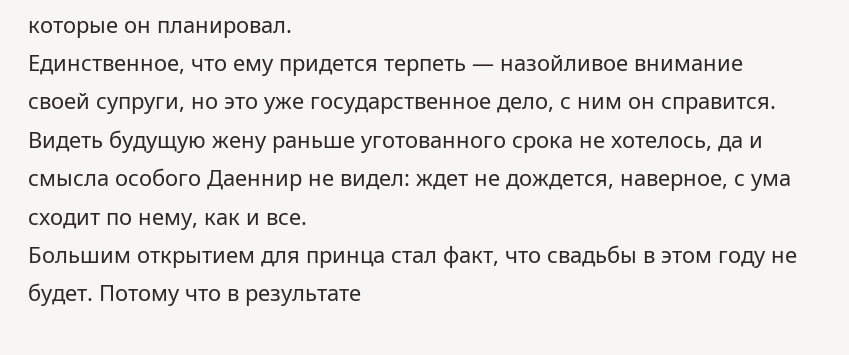которые он планировал.
Единственное, что ему придется терпеть — назойливое внимание своей супруги, но это уже государственное дело, с ним он справится. Видеть будущую жену раньше уготованного срока не хотелось, да и смысла особого Даеннир не видел: ждет не дождется, наверное, с ума сходит по нему, как и все.
Большим открытием для принца стал факт, что свадьбы в этом году не будет. Потому что в результате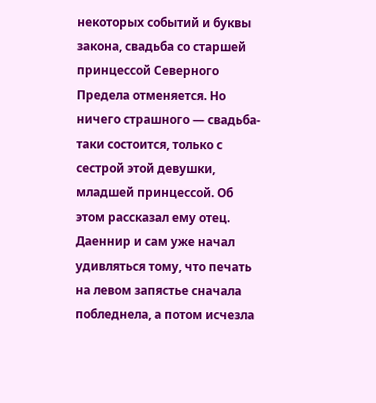некоторых событий и буквы закона, свадьба со старшей принцессой Северного Предела отменяется. Но ничего страшного — свадьба-таки состоится, только с сестрой этой девушки, младшей принцессой. Об этом рассказал ему отец.
Даеннир и сам уже начал удивляться тому, что печать на левом запястье сначала побледнела, а потом исчезла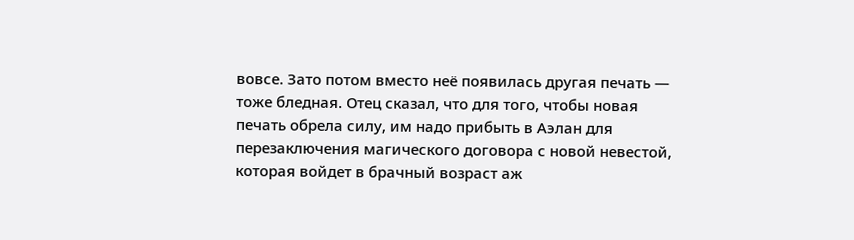вовсе. Зато потом вместо неё появилась другая печать — тоже бледная. Отец сказал, что для того, чтобы новая печать обрела силу, им надо прибыть в Аэлан для перезаключения магического договора с новой невестой, которая войдет в брачный возраст аж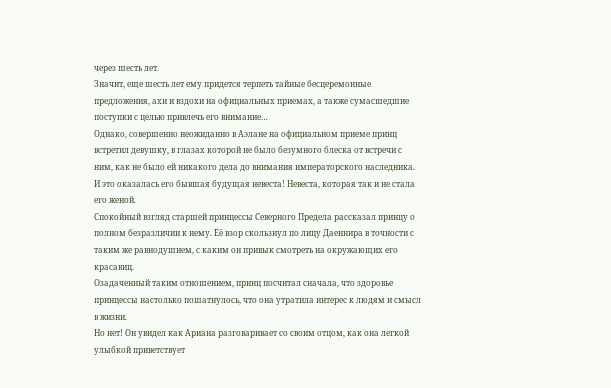через шесть лет.
Значит, еще шесть лет ему придется терпеть тайные бесцеремонные предложения, ахи и вздохи на официальных приемах, а также сумасшедшие поступки с целью привлечь его внимание…
Однако, совершенно неожиданно в Аэлане на официальном приеме принц встретил девушку, в глазах которой не было безумного блеска от встречи с ним, как не было ей никакого дела до внимания императорского наследника.
И это оказалась его бывшая будущая невеста! Невеста, которая так и не стала его женой.
Спокойный взгляд старшей принцессы Северного Предела рассказал принцу о полном безразличии к нему. Её взор скользнул по лицу Даеннира в точности с таким же равнодушием, с каким он привык смотреть на окружающих его красавиц.
Озадаченный таким отношением, принц посчитал сначала, что здоровье принцессы настолько пошатнулось, что она утратила интерес к людям и смысл в жизни.
Но нет! Он увидел как Ариана разговаривает со своим отцом, как она легкой улыбкой приветствует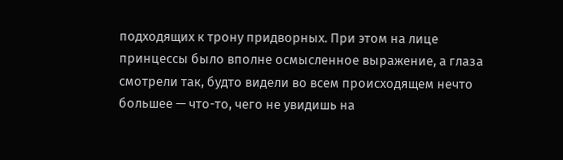подходящих к трону придворных. При этом на лице принцессы было вполне осмысленное выражение, а глаза смотрели так, будто видели во всем происходящем нечто большее — что-то, чего не увидишь на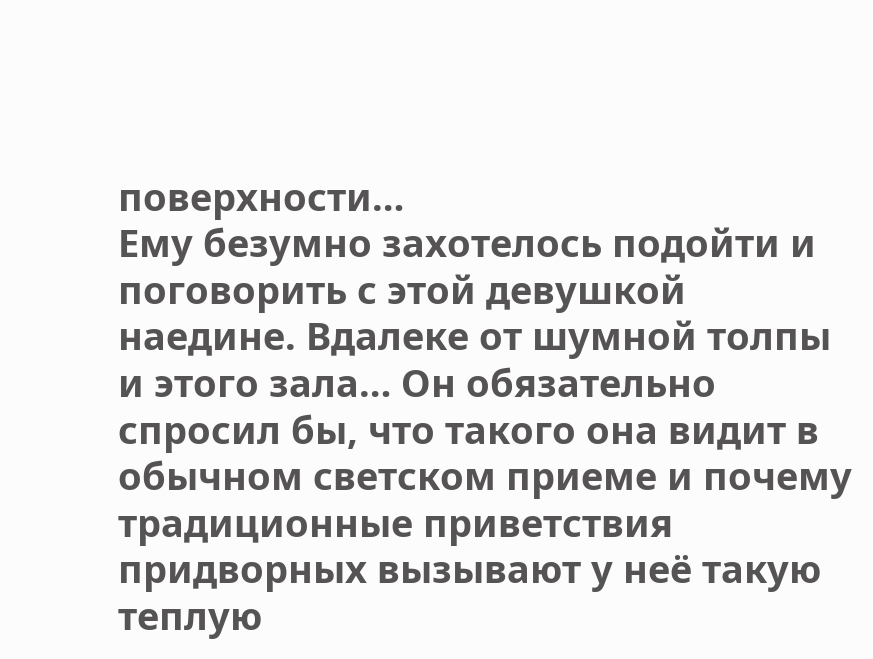поверхности…
Ему безумно захотелось подойти и поговорить с этой девушкой наедине. Вдалеке от шумной толпы и этого зала… Он обязательно спросил бы, что такого она видит в обычном светском приеме и почему традиционные приветствия придворных вызывают у неё такую теплую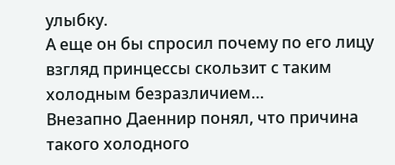улыбку.
А еще он бы спросил почему по его лицу взгляд принцессы скользит с таким холодным безразличием…
Внезапно Даеннир понял, что причина такого холодного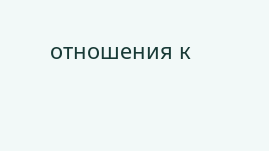отношения к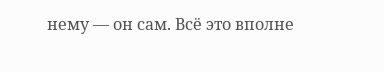нему — он сам. Всё это вполне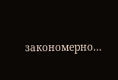закономерно…